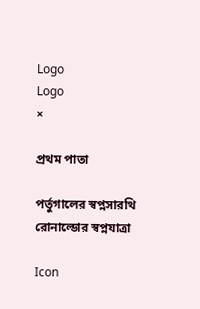Logo
Logo
×

প্রথম পাতা

পর্তুগালের স্বপ্নসারথি রোনাল্ডোর স্বপ্নযাত্রা

Icon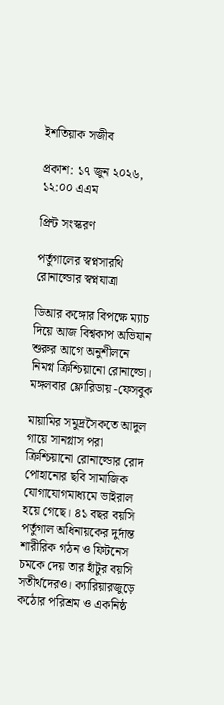ইশতিয়াক সজীব

প্রকাশ: ১৭ জুন ২০২৬, ১২:০০ এএম

প্রিন্ট সংস্করণ

পর্তুগালের স্বপ্নসারথি রোনাল্ডোর স্বপ্নযাত্রা

ডিআর কঙ্গোর বিপক্ষে ম্যাচ দিয়ে আজ বিশ্বকাপ অভিযান শুরুর আগে অনুশীলনে নিমগ্ন ক্রিশ্চিয়ানো রোনাল্ডো। মঙ্গলবার ফ্লোরিডায় -ফেসবুক

মায়ামির সমুদ্রসৈকতে আদুল গায়ে সানগ্লাস পরা ক্রিশ্চিয়ানো রোনাল্ডোর রোদ পোহানোর ছবি সামাজিক যোগাযোগমাধ্যমে ভাইরাল হয়ে গেছে। ৪১ বছর বয়সি পর্তুগাল অধিনায়কের দুর্দান্ত শারীরিক গঠন ও ফিটনেস চমকে দেয় তার হাঁটুর বয়সি সতীর্থদেরও। ক্যারিয়ারজুড়ে কঠোর পরিশ্রম ও একনিষ্ঠ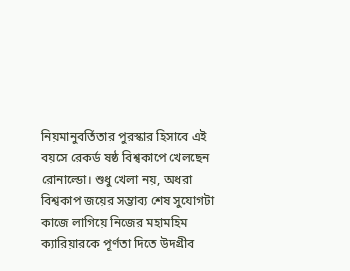নিয়মানুবর্তিতার পুরস্কার হিসাবে এই বয়সে রেকর্ড ষষ্ঠ বিশ্বকাপে খেলছেন রোনাল্ডো। শুধু খেলা নয়, অধরা বিশ্বকাপ জয়ের সম্ভাব্য শেষ সুযোগটা কাজে লাগিয়ে নিজের মহামহিম ক্যারিয়ারকে পূর্ণতা দিতে উদগ্রীব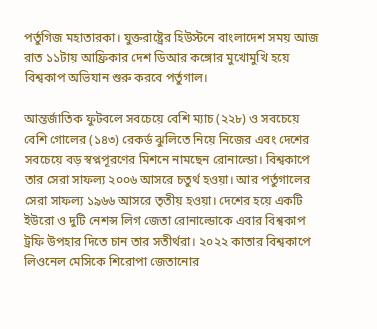পর্তুগিজ মহাতারকা। যুক্তরাষ্ট্রের হিউস্টনে বাংলাদেশ সময় আজ রাত ১১টায় আফ্রিকার দেশ ডিআর কঙ্গোর মুখোমুখি হয়ে বিশ্বকাপ অভিযান শুরু করবে পর্তুগাল।

আন্তর্জাতিক ফুটবলে সবচেয়ে বেশি ম্যাচ (২২৮) ও সবচেয়ে বেশি গোলের (১৪৩) রেকর্ড ঝুলিতে নিয়ে নিজের এবং দেশের সবচেয়ে বড় স্বপ্নপূরণের মিশনে নামছেন রোনাল্ডো। বিশ্বকাপে তার সেরা সাফল্য ২০০৬ আসরে চতুর্থ হওয়া। আর পর্তুগালের সেরা সাফল্য ১৯৬৬ আসরে তৃতীয় হওয়া। দেশের হয়ে একটি ইউরো ও দুটি নেশন্স লিগ জেতা রোনাল্ডোকে এবার বিশ্বকাপ ট্রফি উপহার দিতে চান তার সতীর্থরা। ২০২২ কাতার বিশ্বকাপে লিওনেল মেসিকে শিরোপা জেতানোর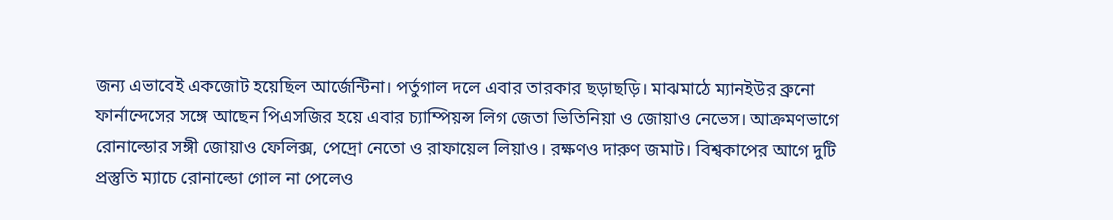জন্য এভাবেই একজোট হয়েছিল আর্জেন্টিনা। পর্তুগাল দলে এবার তারকার ছড়াছড়ি। মাঝমাঠে ম্যানইউর ব্রুনো ফার্নান্দেসের সঙ্গে আছেন পিএসজির হয়ে এবার চ্যাম্পিয়ন্স লিগ জেতা ভিতিনিয়া ও জোয়াও নেভেস। আক্রমণভাগে রোনাল্ডোর সঙ্গী জোয়াও ফেলিক্স, পেদ্রো নেতো ও রাফায়েল লিয়াও। রক্ষণও দারুণ জমাট। বিশ্বকাপের আগে দুটি প্রস্তুতি ম্যাচে রোনাল্ডো গোল না পেলেও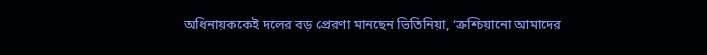অধিনায়ককেই দলের বড় প্রেরণা মানছেন ভিতিনিয়া, ‘ক্রশ্চিয়ানো আমাদের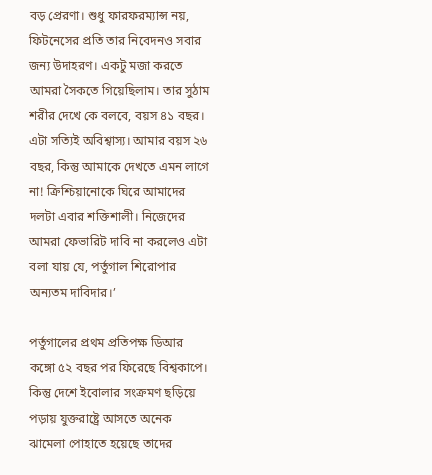বড় প্রেরণা। শুধু ফারফরম্যান্স নয়, ফিটনেসের প্রতি তার নিবেদনও সবার জন্য উদাহরণ। একটু মজা করতে আমরা সৈকতে গিয়েছিলাম। তার সুঠাম শরীর দেখে কে বলবে, বয়স ৪১ বছর। এটা সত্যিই অবিশ্বাস্য। আমার বয়স ২৬ বছর, কিন্তু আমাকে দেখতে এমন লাগে না! ক্রিশ্চিয়ানোকে ঘিরে আমাদের দলটা এবার শক্তিশালী। নিজেদের আমরা ফেভারিট দাবি না করলেও এটা বলা যায় যে, পর্তুগাল শিরোপার অন্যতম দাবিদার।’

পর্তুগালের প্রথম প্রতিপক্ষ ডিআর কঙ্গো ৫২ বছর পর ফিরেছে বিশ্বকাপে। কিন্তু দেশে ইবোলার সংক্রমণ ছড়িয়ে পড়ায় যুক্তরাষ্ট্রে আসতে অনেক ঝামেলা পোহাতে হয়েছে তাদের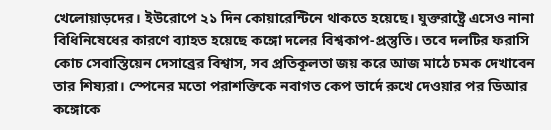খেলোয়াড়দের। ইউরোপে ২১ দিন কোয়ারেন্টিনে থাকতে হয়েছে। যুক্তরাষ্ট্রে এসেও নানা বিধিনিষেধের কারণে ব্যাহত হয়েছে কঙ্গো দলের বিশ্বকাপ-প্রস্তুতি। তবে দলটির ফরাসি কোচ সেবাস্তিয়েন দেসাব্রের বিশ্বাস, সব প্রতিকূলতা জয় করে আজ মাঠে চমক দেখাবেন তার শিষ্যরা। স্পেনের মতো পরাশক্তিকে নবাগত কেপ ভার্দে রুখে দেওয়ার পর ডিআর কঙ্গোকে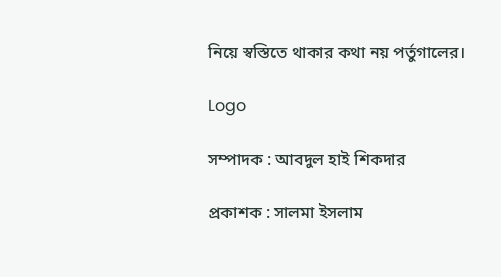নিয়ে স্বস্তিতে থাকার কথা নয় পর্তুগালের।

Logo

সম্পাদক : আবদুল হাই শিকদার

প্রকাশক : সালমা ইসলাম